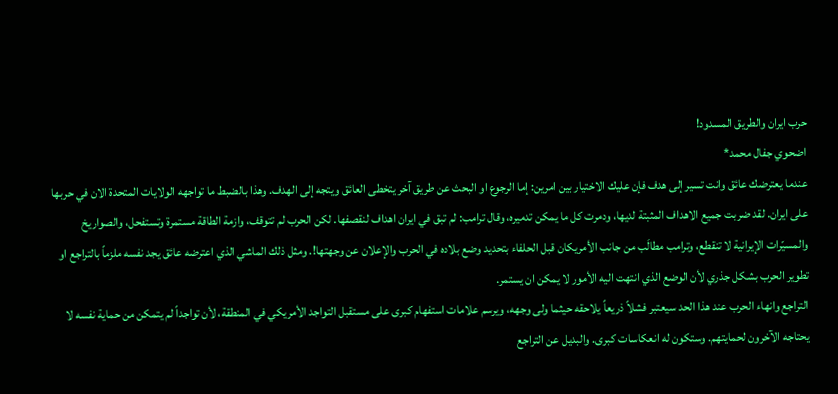حرب ايران والطريق المسدود!
اضحوي جفال محمد*
عندما يعترضك عائق وانت تسير إلى هدف فإن عليك الاختيار بين امرين: إما الرجوع او البحث عن طريق آخر يتخطى العائق ويتجه إلى الهدف. وهذا بالضبط ما تواجهه الولايات المتحدة الان في حربها على ايران. لقد ضربت جميع الاهداف المثبتة لديها، ودمرت كل ما يمكن تدميره، وقال ترامب: لم تبق في ايران اهداف لنقصفها. لكن الحرب لم تتوقف، وازمة الطاقة مستمرة وتستفحل، والصواريخ والمسيّرات الإيرانية لا تنقطع، وترامب مطالَب من جانب الأمريكان قبل الحلفاء بتحديد وضع بلاده في الحرب والإعلان عن وجهتها!. ومثل ذلك الماشي الذي اعترضه عائق يجد نفسه ملزماً بالتراجع او تطوير الحرب بشكل جذري لأن الوضع الذي انتهت اليه الأمور لا يمكن ان يستمر.
التراجع وانهاء الحرب عند هذا الحد سيعتبر فشلاً ذريعاً يلاحقه حيثما ولى وجهه، ويرسم علامات استفهام كبرى على مستقبل التواجد الأمريكي في المنطقة، لأن تواجداً لم يتمكن من حماية نفسه لا يحتاجه الآخرون لحمايتهم. وستكون له انعكاسات كبرى. والبديل عن التراجع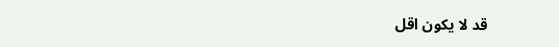قد لا يكون اقل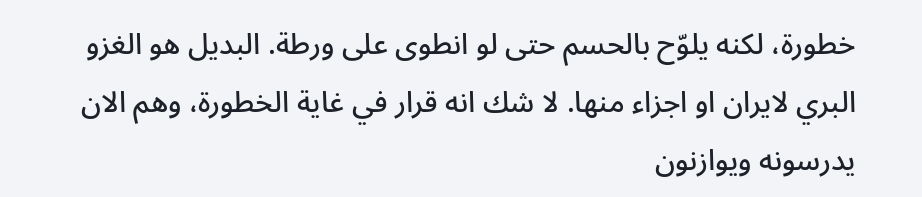خطورة، لكنه يلوّح بالحسم حتى لو انطوى على ورطة. البديل هو الغزو البري لايران او اجزاء منها. لا شك انه قرار في غاية الخطورة، وهم الان يدرسونه ويوازنون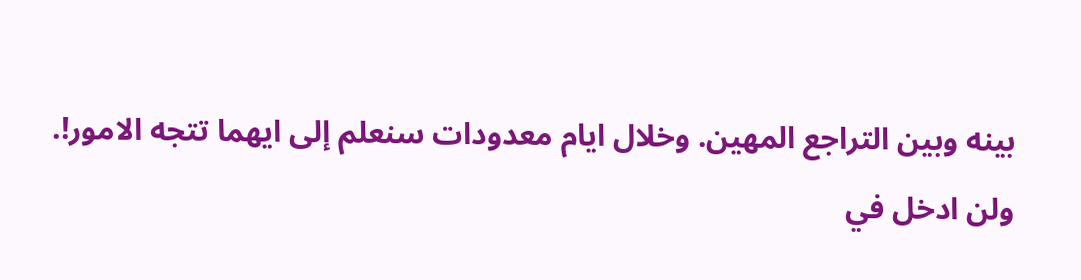بينه وبين التراجع المهين. وخلال ايام معدودات سنعلم إلى ايهما تتجه الامور!.
ولن ادخل في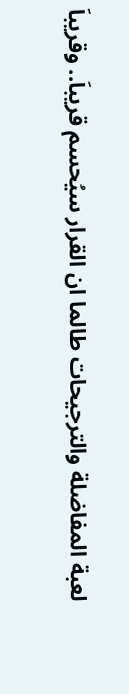لعبة المفاضلة والترجيحات طالما ان القرار سيُحسم قريباَ.. وقريباَ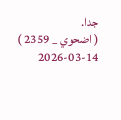جدا.
( اضحوي _ 2359 )
2026-03-14